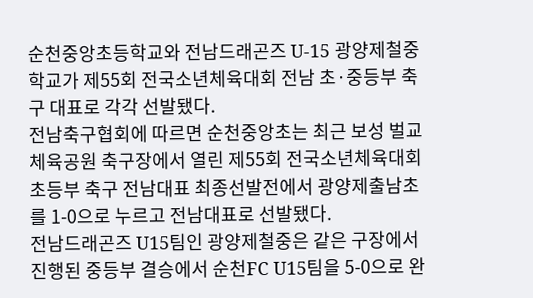순천중앙초등학교와 전남드래곤즈 U-15 광양제철중학교가 제55회 전국소년체육대회 전남 초·중등부 축구 대표로 각각 선발됐다.
전남축구협회에 따르면 순천중앙초는 최근 보성 벌교체육공원 축구장에서 열린 제55회 전국소년체육대회 초등부 축구 전남대표 최종선발전에서 광양제출남초를 1-0으로 누르고 전남대표로 선발됐다.
전남드래곤즈 U15팀인 광양제철중은 같은 구장에서 진행된 중등부 결승에서 순천FC U15팀을 5-0으로 완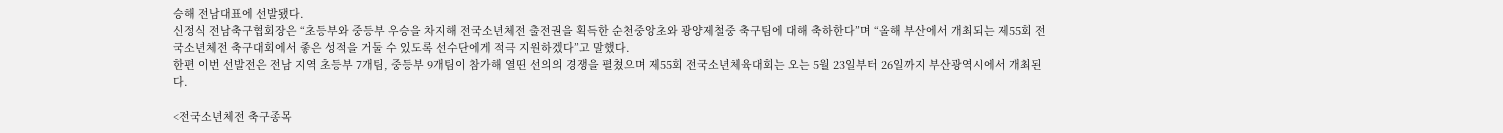승해 전남대표에 선발됐다.
신정식 전남축구협회장은 “초등부와 중등부 우승을 차지해 전국소년체전 출전권을 획득한 순천중앙초와 광양제철중 축구팀에 대해 축하한다”며 “올해 부산에서 개최되는 제55회 전국소년체전 축구대회에서 좋은 성적을 거둘 수 있도록 선수단에게 적극 지원하겠다”고 말했다.
한편 이번 선발전은 전남 지역 초등부 7개팀, 중등부 9개팀이 참가해 열띤 선의의 경쟁을 펼쳤으며 제55회 전국소년체육대회는 오는 5월 23일부터 26일까지 부산광역시에서 개최된다.

<전국소년체전 축구종목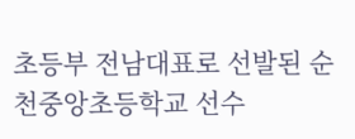초등부 전남대표로 선발된 순천중앙초등학교 선수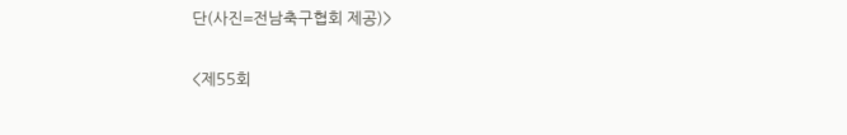단(사진=전남축구협회 제공)>

<제55회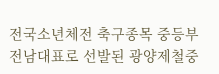전국소년체전 축구종목 중등부 전남대표로 선발된 광양제철중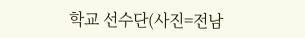학교 선수단(사진=전남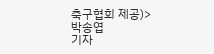축구협회 제공)>
박송엽
기자